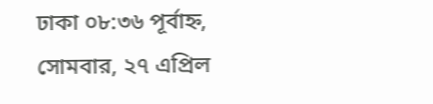ঢাকা ০৮:৩৬ পূর্বাহ্ন, সোমবার, ২৭ এপ্রিল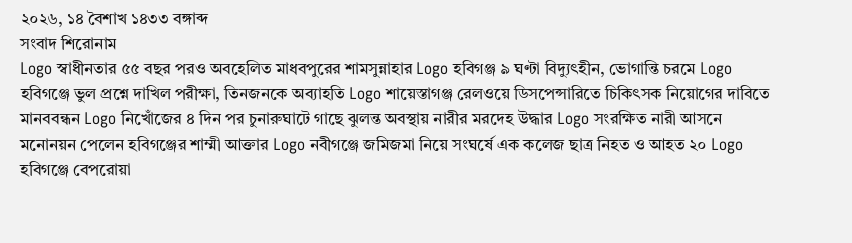২০২৬, ১৪ বৈশাখ ১৪৩৩ বঙ্গাব্দ
সংবাদ শিরোনাম
Logo স্বাধীনতার ৫৫ বছর পরও অবহেলিত মাধবপুরের শামসুন্নাহার Logo হবিগঞ্জ ৯ ঘণ্টা বিদ্যুৎহীন, ভোগান্তি চরমে Logo হবিগঞ্জে ভুল প্রশ্নে দাখিল পরীক্ষা, তিনজনকে অব্যাহতি Logo শায়েস্তাগঞ্জ রেলওয়ে ডিসপেন্সারিতে চিকিৎসক নিয়োগের দাবিতে মানববন্ধন Logo নিখোঁজের ৪ দিন পর চুনারুঘাটে গাছে ঝুলন্ত অবস্থায় নারীর মরদেহ উদ্ধার Logo সংরক্ষিত নারী আসনে মনোনয়ন পেলেন হবিগঞ্জের শাম্মী আক্তার Logo নবীগঞ্জে জমিজমা নিয়ে সংঘর্ষে এক কলেজ ছাত্র নিহত ও আহত ২০ Logo হবিগঞ্জে বেপরোয়া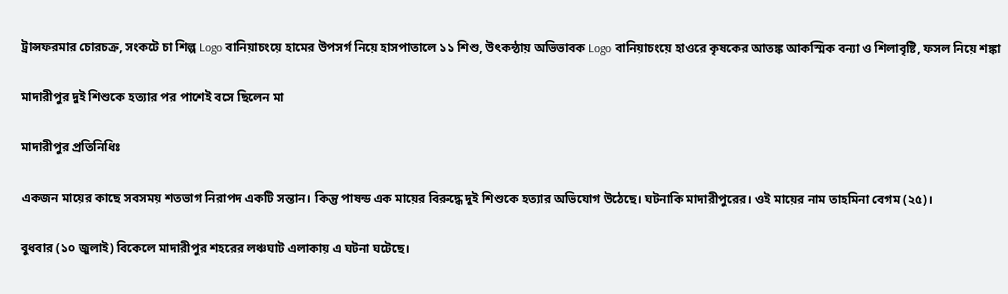ট্রান্সফরমার চোরচক্র, সংকটে চা শিল্প Logo বানিয়াচংয়ে হামের উপসর্গ নিয়ে হাসপাতালে ১১ শিশু, উৎকন্ঠায় অভিভাবক Logo বানিয়াচংয়ে হাওরে কৃষকের আতঙ্ক আকস্মিক বন্যা ও শিলাবৃষ্টি, ফসল নিয়ে শঙ্কা

মাদারীপুর দুই শিশুকে হত্যার পর পাশেই বসে ছিলেন মা

মাদারীপুর প্রতিনিধিঃ

একজন মায়ের কাছে সবসময় শতভাগ নিরাপদ একটি সন্তান। কিন্তু পাষন্ড এক মায়ের বিরুদ্ধে দুই শিশুকে হত্যার অভিযোগ উঠেছে। ঘটনাকি মাদারীপুরের। ওই মায়ের নাম তাহমিনা বেগম (২৫)।

বুধবার (১০ জুলাই) বিকেলে মাদারীপুর শহরের লঞ্চঘাট এলাকায় এ ঘটনা ঘটেছে।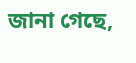জানা গেছে,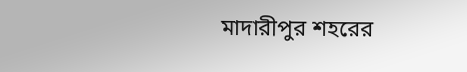মাদারীপুর শহরের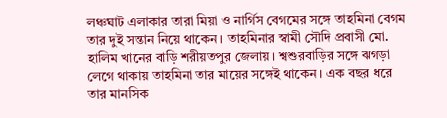লঞ্চঘাট এলাকার তারা মিয়া ও নার্গিস বেগমের সঙ্গে তাহমিনা বেগম তার দুই সন্তান নিয়ে থাকেন। তাহমিনার স্বামী সৌদি প্রবাসী মো. হালিম খানের বাড়ি শরীয়তপুর জেলায়। শ্বশুরবাড়ির সঙ্গে ঝগড়া লেগে থাকায় তাহমিনা তার মায়ের সঙ্গেই থাকেন। এক বছর ধরে তার মানসিক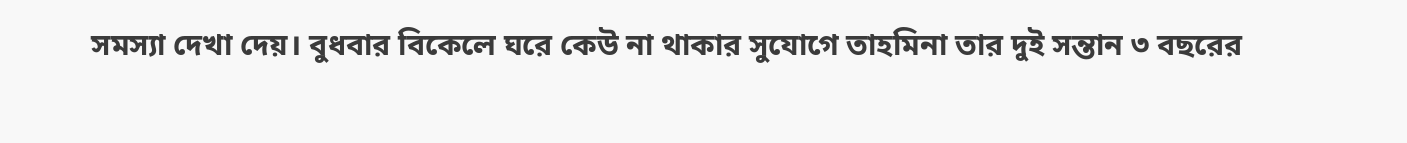সমস্যা দেখা দেয়। বুধবার বিকেলে ঘরে কেউ না থাকার সুযোগে তাহমিনা তার দুই সন্তান ৩ বছরের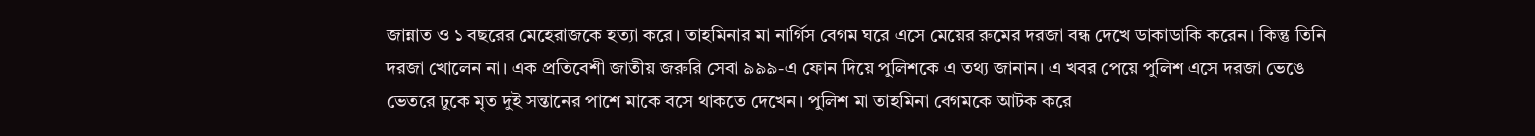জান্নাত ও ১ বছরের মেহেরাজকে হত্যা করে। তাহমিনার মা নার্গিস বেগম ঘরে এসে মেয়ের রুমের দরজা বন্ধ দেখে ডাকাডাকি করেন। কিন্তু তিনি দরজা খোলেন না। এক প্রতিবেশী জাতীয় জরুরি সেবা ৯৯৯-এ ফোন দিয়ে পুলিশকে এ তথ্য জানান। এ খবর পেয়ে পুলিশ এসে দরজা ভেঙে ভেতরে ঢুকে মৃত দুই সন্তানের পাশে মাকে বসে থাকতে দেখেন। পুলিশ মা তাহমিনা বেগমকে আটক করে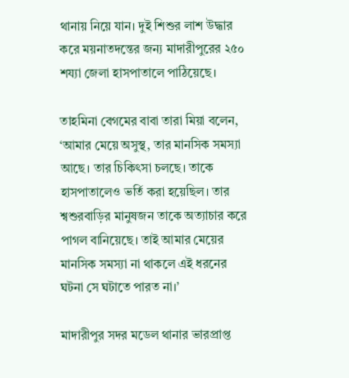থানায় নিয়ে যান। দুই শিশুর লাশ উদ্ধার করে ময়নাতদন্তের জন্য মাদারীপুরের ২৫০ শয্যা জেলা হাসপাতালে পাঠিয়েছে।

তাহমিনা বেগমের বাবা তারা মিয়া বলেন, ‘আমার মেয়ে অসুস্থ, তার মানসিক সমস্যা আছে। তার চিকিৎসা চলছে। তাকে হাসপাতালেও ভর্তি করা হয়েছিল। তার শ্বশুরবাড়ির মানুষজন তাকে অত্যাচার করে পাগল বানিয়েছে। তাই আমার মেয়ের মানসিক সমস্যা না থাকলে এই ধরনের ঘটনা সে ঘটাতে পারত না।’

মাদারীপুর সদর মডেল থানার ভারপ্রাপ্ত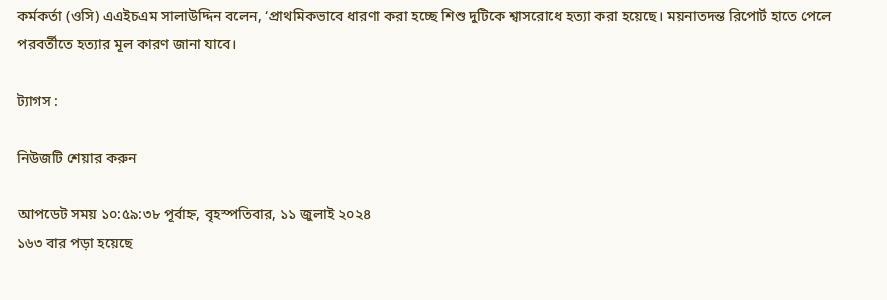কর্মকর্তা (ওসি) এএইচএম সালাউদ্দিন বলেন, ‘প্রাথমিকভাবে ধারণা করা হচ্ছে শিশু দুটিকে শ্বাসরোধে হত্যা করা হয়েছে। ময়নাতদন্ত রিপোর্ট হাতে পেলে পরবর্তীতে হত্যার মূল কারণ জানা যাবে।

ট্যাগস :

নিউজটি শেয়ার করুন

আপডেট সময় ১০:৫৯:৩৮ পূর্বাহ্ন, বৃহস্পতিবার, ১১ জুলাই ২০২৪
১৬৩ বার পড়া হয়েছে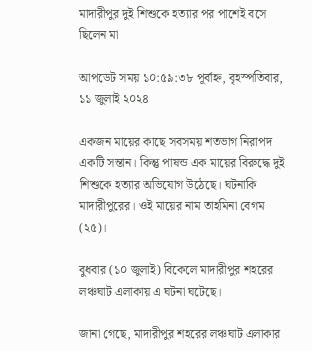মাদারীপুর দুই শিশুকে হত্যার পর পাশেই বসে ছিলেন মা

আপডেট সময় ১০:৫৯:৩৮ পূর্বাহ্ন, বৃহস্পতিবার, ১১ জুলাই ২০২৪

একজন মায়ের কাছে সবসময় শতভাগ নিরাপদ একটি সন্তান। কিন্তু পাষন্ড এক মায়ের বিরুদ্ধে দুই শিশুকে হত্যার অভিযোগ উঠেছে। ঘটনাকি মাদারীপুরের। ওই মায়ের নাম তাহমিনা বেগম (২৫)।

বুধবার (১০ জুলাই) বিকেলে মাদারীপুর শহরের লঞ্চঘাট এলাকায় এ ঘটনা ঘটেছে।

জানা গেছে, মাদারীপুর শহরের লঞ্চঘাট এলাকার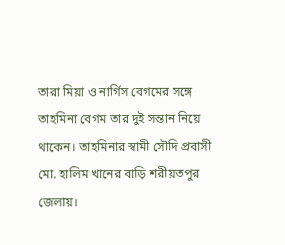তারা মিয়া ও নার্গিস বেগমের সঙ্গে তাহমিনা বেগম তার দুই সন্তান নিয়ে থাকেন। তাহমিনার স্বামী সৌদি প্রবাসী মো. হালিম খানের বাড়ি শরীয়তপুর জেলায়।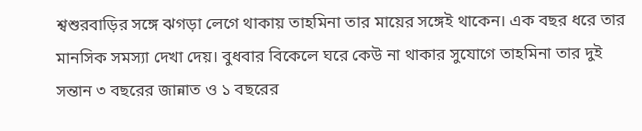শ্বশুরবাড়ির সঙ্গে ঝগড়া লেগে থাকায় তাহমিনা তার মায়ের সঙ্গেই থাকেন। এক বছর ধরে তার মানসিক সমস্যা দেখা দেয়। বুধবার বিকেলে ঘরে কেউ না থাকার সুযোগে তাহমিনা তার দুই সন্তান ৩ বছরের জান্নাত ও ১ বছরের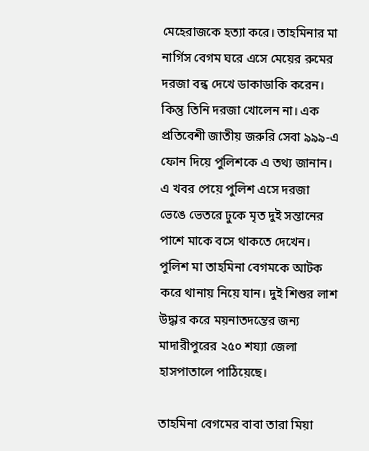মেহেরাজকে হত্যা করে। তাহমিনার মা নার্গিস বেগম ঘরে এসে মেয়ের রুমের দরজা বন্ধ দেখে ডাকাডাকি করেন। কিন্তু তিনি দরজা খোলেন না। এক প্রতিবেশী জাতীয় জরুরি সেবা ৯৯৯-এ ফোন দিয়ে পুলিশকে এ তথ্য জানান। এ খবর পেয়ে পুলিশ এসে দরজা ভেঙে ভেতরে ঢুকে মৃত দুই সন্তানের পাশে মাকে বসে থাকতে দেখেন। পুলিশ মা তাহমিনা বেগমকে আটক করে থানায় নিয়ে যান। দুই শিশুর লাশ উদ্ধার করে ময়নাতদন্তের জন্য মাদারীপুরের ২৫০ শয্যা জেলা হাসপাতালে পাঠিয়েছে।

তাহমিনা বেগমের বাবা তারা মিয়া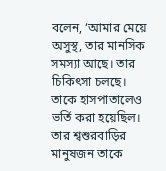বলেন, ‘আমার মেয়ে অসুস্থ, তার মানসিক সমস্যা আছে। তার চিকিৎসা চলছে। তাকে হাসপাতালেও ভর্তি করা হয়েছিল। তার শ্বশুরবাড়ির মানুষজন তাকে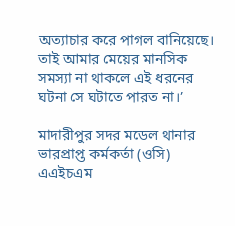অত্যাচার করে পাগল বানিয়েছে। তাই আমার মেয়ের মানসিক সমস্যা না থাকলে এই ধরনের ঘটনা সে ঘটাতে পারত না।’

মাদারীপুর সদর মডেল থানার ভারপ্রাপ্ত কর্মকর্তা (ওসি) এএইচএম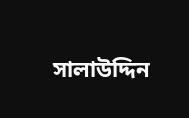সালাউদ্দিন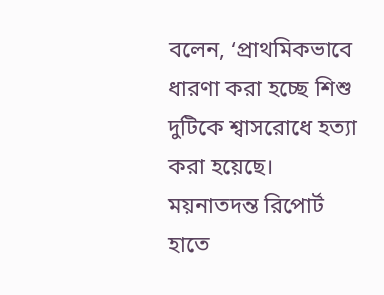বলেন, ‘প্রাথমিকভাবে ধারণা করা হচ্ছে শিশু দুটিকে শ্বাসরোধে হত্যা করা হয়েছে। ময়নাতদন্ত রিপোর্ট হাতে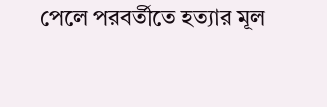পেলে পরবর্তীতে হত্যার মূল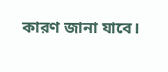কারণ জানা যাবে।